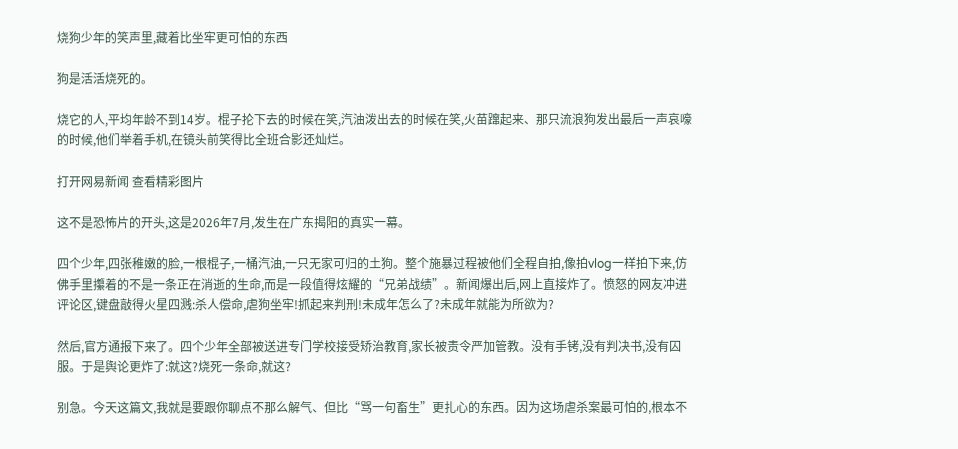烧狗少年的笑声里,藏着比坐牢更可怕的东西

狗是活活烧死的。

烧它的人,平均年龄不到14岁。棍子抡下去的时候在笑,汽油泼出去的时候在笑,火苗蹿起来、那只流浪狗发出最后一声哀嚎的时候,他们举着手机,在镜头前笑得比全班合影还灿烂。

打开网易新闻 查看精彩图片

这不是恐怖片的开头,这是2026年7月,发生在广东揭阳的真实一幕。

四个少年,四张稚嫩的脸,一根棍子,一桶汽油,一只无家可归的土狗。整个施暴过程被他们全程自拍,像拍vlog一样拍下来,仿佛手里攥着的不是一条正在消逝的生命,而是一段值得炫耀的“兄弟战绩”。新闻爆出后,网上直接炸了。愤怒的网友冲进评论区,键盘敲得火星四溅:杀人偿命,虐狗坐牢!抓起来判刑!未成年怎么了?未成年就能为所欲为?

然后,官方通报下来了。四个少年全部被送进专门学校接受矫治教育,家长被责令严加管教。没有手铐,没有判决书,没有囚服。于是舆论更炸了:就这?烧死一条命,就这?

别急。今天这篇文,我就是要跟你聊点不那么解气、但比“骂一句畜生”更扎心的东西。因为这场虐杀案最可怕的,根本不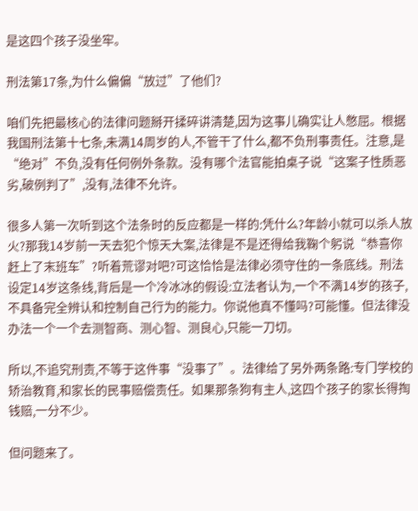是这四个孩子没坐牢。

刑法第17条,为什么偏偏“放过”了他们?

咱们先把最核心的法律问题掰开揉碎讲清楚,因为这事儿确实让人憋屈。根据我国刑法第十七条,未满14周岁的人,不管干了什么,都不负刑事责任。注意,是“绝对”不负,没有任何例外条款。没有哪个法官能拍桌子说“这案子性质恶劣,破例判了”,没有,法律不允许。

很多人第一次听到这个法条时的反应都是一样的:凭什么?年龄小就可以杀人放火?那我14岁前一天去犯个惊天大案,法律是不是还得给我鞠个躬说“恭喜你赶上了末班车”?听着荒谬对吧?可这恰恰是法律必须守住的一条底线。刑法设定14岁这条线,背后是一个冷冰冰的假设:立法者认为,一个不满14岁的孩子,不具备完全辨认和控制自己行为的能力。你说他真不懂吗?可能懂。但法律没办法一个一个去测智商、测心智、测良心,只能一刀切。

所以,不追究刑责,不等于这件事“没事了”。法律给了另外两条路:专门学校的矫治教育,和家长的民事赔偿责任。如果那条狗有主人,这四个孩子的家长得掏钱赔,一分不少。

但问题来了。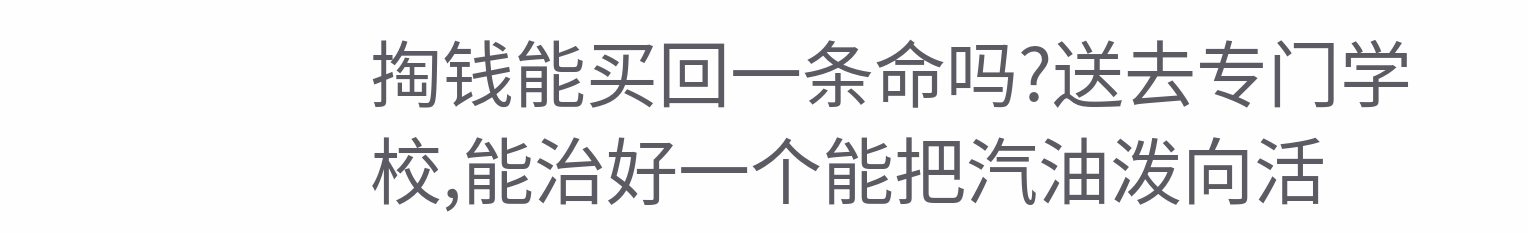掏钱能买回一条命吗?送去专门学校,能治好一个能把汽油泼向活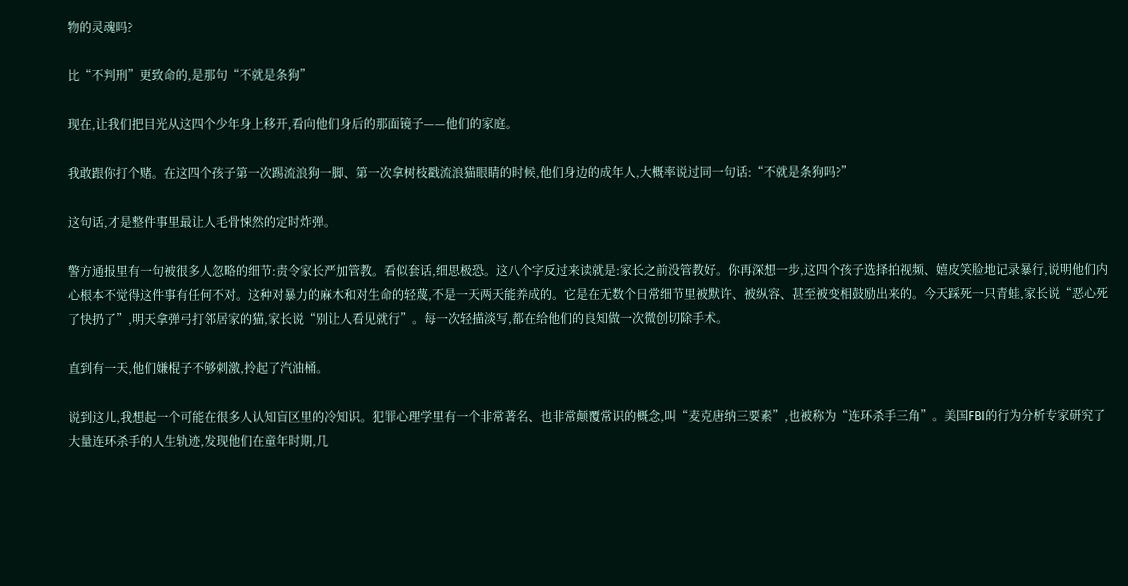物的灵魂吗?

比“不判刑”更致命的,是那句“不就是条狗”

现在,让我们把目光从这四个少年身上移开,看向他们身后的那面镜子——他们的家庭。

我敢跟你打个赌。在这四个孩子第一次踢流浪狗一脚、第一次拿树枝戳流浪猫眼睛的时候,他们身边的成年人,大概率说过同一句话:“不就是条狗吗?”

这句话,才是整件事里最让人毛骨悚然的定时炸弹。

警方通报里有一句被很多人忽略的细节:责令家长严加管教。看似套话,细思极恐。这八个字反过来读就是:家长之前没管教好。你再深想一步,这四个孩子选择拍视频、嬉皮笑脸地记录暴行,说明他们内心根本不觉得这件事有任何不对。这种对暴力的麻木和对生命的轻蔑,不是一天两天能养成的。它是在无数个日常细节里被默许、被纵容、甚至被变相鼓励出来的。今天踩死一只青蛙,家长说“恶心死了快扔了”,明天拿弹弓打邻居家的猫,家长说“别让人看见就行”。每一次轻描淡写,都在给他们的良知做一次微创切除手术。

直到有一天,他们嫌棍子不够刺激,拎起了汽油桶。

说到这儿,我想起一个可能在很多人认知盲区里的冷知识。犯罪心理学里有一个非常著名、也非常颠覆常识的概念,叫“麦克唐纳三要素”,也被称为“连环杀手三角”。美国FBI的行为分析专家研究了大量连环杀手的人生轨迹,发现他们在童年时期,几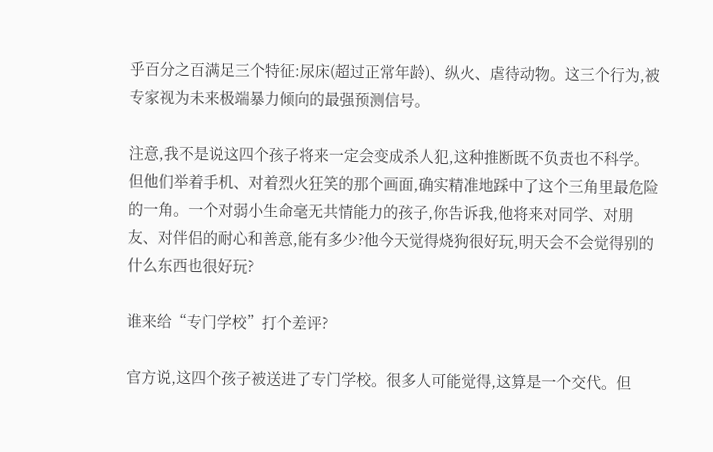乎百分之百满足三个特征:尿床(超过正常年龄)、纵火、虐待动物。这三个行为,被专家视为未来极端暴力倾向的最强预测信号。

注意,我不是说这四个孩子将来一定会变成杀人犯,这种推断既不负责也不科学。但他们举着手机、对着烈火狂笑的那个画面,确实精准地踩中了这个三角里最危险的一角。一个对弱小生命毫无共情能力的孩子,你告诉我,他将来对同学、对朋友、对伴侣的耐心和善意,能有多少?他今天觉得烧狗很好玩,明天会不会觉得别的什么东西也很好玩?

谁来给“专门学校”打个差评?

官方说,这四个孩子被送进了专门学校。很多人可能觉得,这算是一个交代。但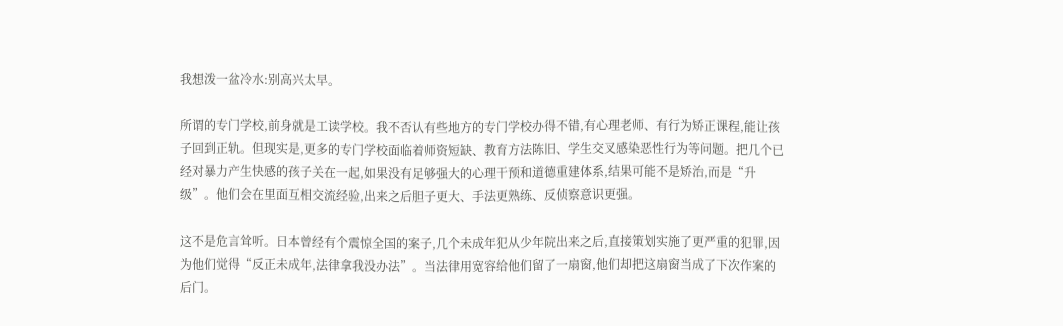我想泼一盆冷水:别高兴太早。

所谓的专门学校,前身就是工读学校。我不否认有些地方的专门学校办得不错,有心理老师、有行为矫正课程,能让孩子回到正轨。但现实是,更多的专门学校面临着师资短缺、教育方法陈旧、学生交叉感染恶性行为等问题。把几个已经对暴力产生快感的孩子关在一起,如果没有足够强大的心理干预和道德重建体系,结果可能不是矫治,而是“升级”。他们会在里面互相交流经验,出来之后胆子更大、手法更熟练、反侦察意识更强。

这不是危言耸听。日本曾经有个震惊全国的案子,几个未成年犯从少年院出来之后,直接策划实施了更严重的犯罪,因为他们觉得“反正未成年,法律拿我没办法”。当法律用宽容给他们留了一扇窗,他们却把这扇窗当成了下次作案的后门。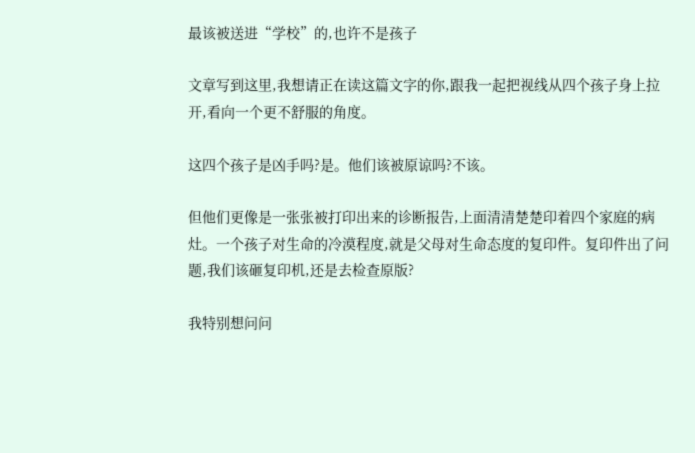最该被送进“学校”的,也许不是孩子

文章写到这里,我想请正在读这篇文字的你,跟我一起把视线从四个孩子身上拉开,看向一个更不舒服的角度。

这四个孩子是凶手吗?是。他们该被原谅吗?不该。

但他们更像是一张张被打印出来的诊断报告,上面清清楚楚印着四个家庭的病灶。一个孩子对生命的冷漠程度,就是父母对生命态度的复印件。复印件出了问题,我们该砸复印机,还是去检查原版?

我特别想问问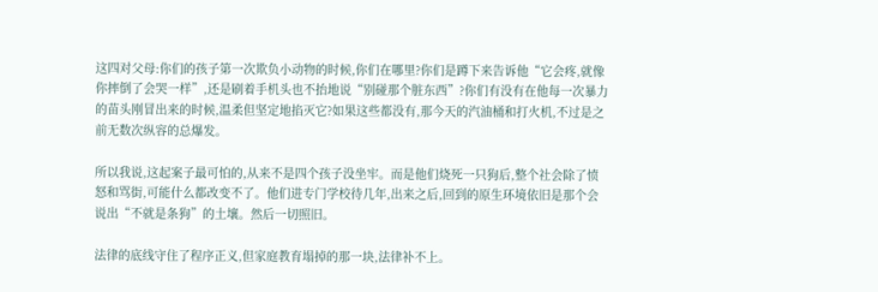这四对父母:你们的孩子第一次欺负小动物的时候,你们在哪里?你们是蹲下来告诉他“它会疼,就像你摔倒了会哭一样”,还是刷着手机头也不抬地说“别碰那个脏东西”?你们有没有在他每一次暴力的苗头刚冒出来的时候,温柔但坚定地掐灭它?如果这些都没有,那今天的汽油桶和打火机,不过是之前无数次纵容的总爆发。

所以我说,这起案子最可怕的,从来不是四个孩子没坐牢。而是他们烧死一只狗后,整个社会除了愤怒和骂街,可能什么都改变不了。他们进专门学校待几年,出来之后,回到的原生环境依旧是那个会说出“不就是条狗”的土壤。然后一切照旧。

法律的底线守住了程序正义,但家庭教育塌掉的那一块,法律补不上。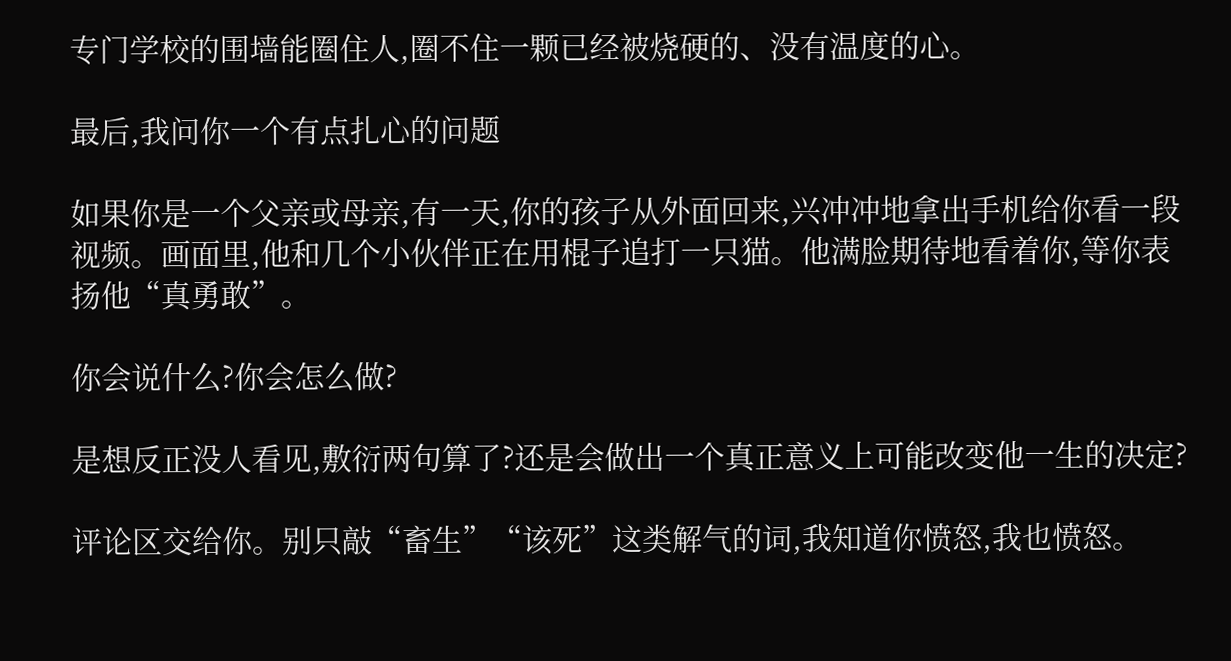专门学校的围墙能圈住人,圈不住一颗已经被烧硬的、没有温度的心。

最后,我问你一个有点扎心的问题

如果你是一个父亲或母亲,有一天,你的孩子从外面回来,兴冲冲地拿出手机给你看一段视频。画面里,他和几个小伙伴正在用棍子追打一只猫。他满脸期待地看着你,等你表扬他“真勇敢”。

你会说什么?你会怎么做?

是想反正没人看见,敷衍两句算了?还是会做出一个真正意义上可能改变他一生的决定?

评论区交给你。别只敲“畜生”“该死”这类解气的词,我知道你愤怒,我也愤怒。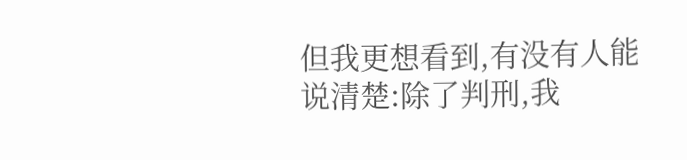但我更想看到,有没有人能说清楚:除了判刑,我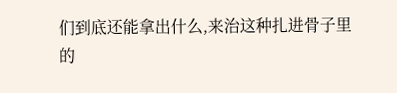们到底还能拿出什么,来治这种扎进骨子里的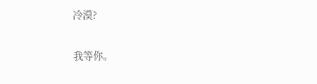冷漠?

我等你。